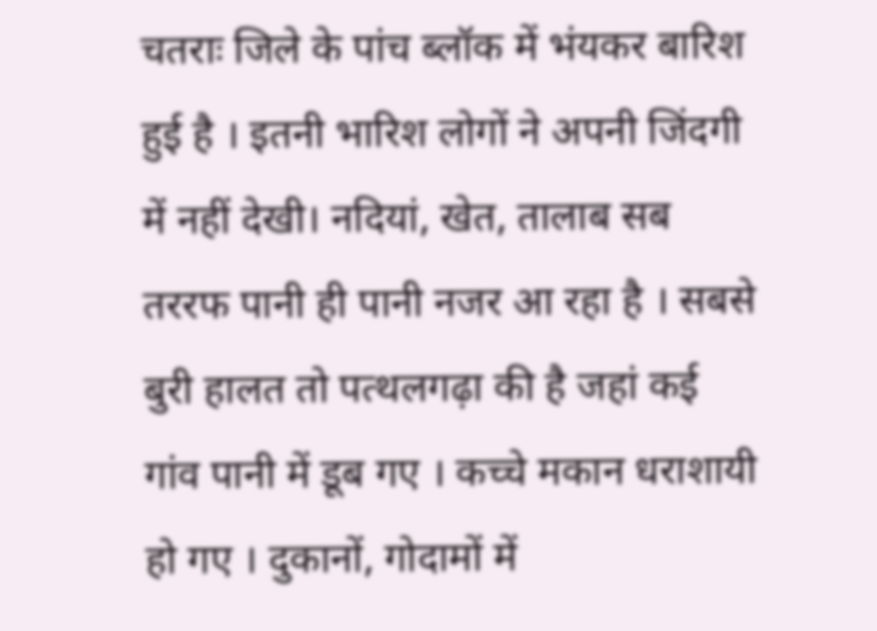चतराः जिले के पांच ब्लॉक में भंयकर बारिश हुई है । इतनी भारिश लोगों ने अपनी जिंदगी में नहीं देखी। नदियां, खेत, तालाब सब तररफ पानी ही पानी नजर आ रहा है । सबसे बुरी हालत तो पत्थलगढ़ा की है जहां कई गांव पानी में डूब गए । कच्चे मकान धराशायी हो गए । दुकानों, गोदामों में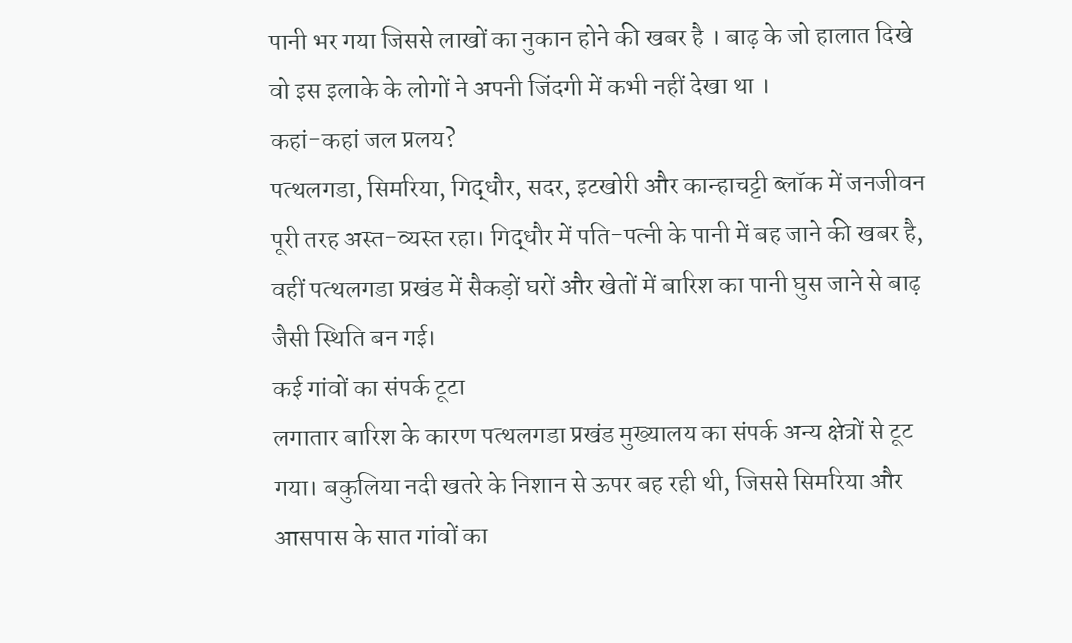पानी भर गया जिससे लाखों का नुकान होने की खबर है । बाढ़ के जो हालात दिखे वो इस इलाके के लोगों ने अपनी जिंदगी में कभी नहीं देखा था ।
कहां-कहां जल प्रलय?
पत्थलगडा, सिमरिया, गिद्धौर, सदर, इटखोरी और कान्हाचट्टी ब्लॉक में जनजीवन पूरी तरह अस्त-व्यस्त रहा। गिद्धौर में पति-पत्नी के पानी में बह जाने की खबर है, वहीं पत्थलगडा प्रखंड में सैकड़ों घरों और खेतों में बारिश का पानी घुस जाने से बाढ़ जैसी स्थिति बन गई।
कई गांवों का संपर्क टूटा
लगातार बारिश के कारण पत्थलगडा प्रखंड मुख्यालय का संपर्क अन्य क्षेत्रों से टूट गया। बकुलिया नदी खतरे के निशान से ऊपर बह रही थी, जिससे सिमरिया और आसपास के सात गांवों का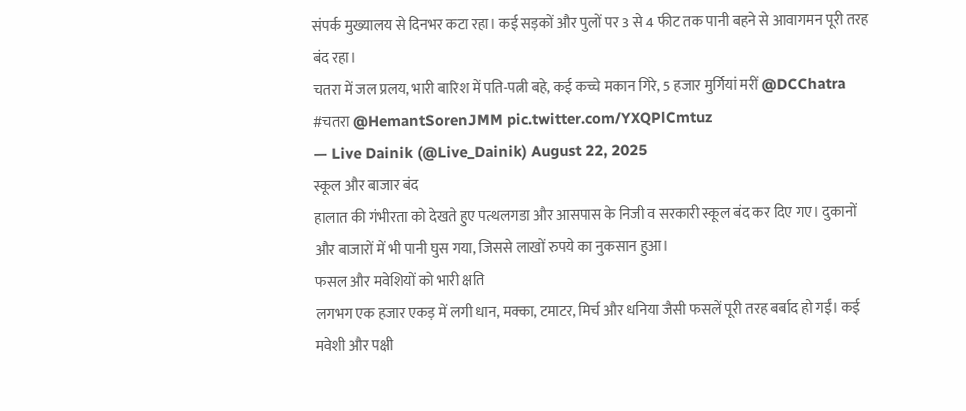संपर्क मुख्यालय से दिनभर कटा रहा। कई सड़कों और पुलों पर 3 से 4 फीट तक पानी बहने से आवागमन पूरी तरह बंद रहा।
चतरा में जल प्रलय, भारी बारिश में पति-पत्नी बहे, कई कच्चे मकान गिरे, 5 हजार मुर्गियां मरीं @DCChatra #चतरा @HemantSorenJMM pic.twitter.com/YXQPlCmtuz
— Live Dainik (@Live_Dainik) August 22, 2025
स्कूल और बाजार बंद
हालात की गंभीरता को देखते हुए पत्थलगडा और आसपास के निजी व सरकारी स्कूल बंद कर दिए गए। दुकानों और बाजारों में भी पानी घुस गया, जिससे लाखों रुपये का नुकसान हुआ।
फसल और मवेशियों को भारी क्षति
लगभग एक हजार एकड़ में लगी धान, मक्का, टमाटर, मिर्च और धनिया जैसी फसलें पूरी तरह बर्बाद हो गईं। कई मवेशी और पक्षी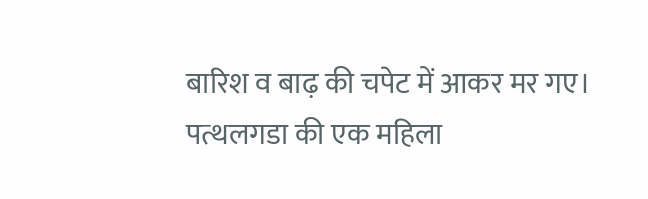बारिश व बाढ़ की चपेट में आकर मर गए। पत्थलगडा की एक महिला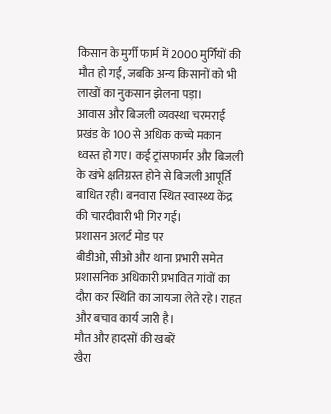किसान के मुर्गी फार्म में 2000 मुर्गियों की मौत हो गई, जबकि अन्य किसानों को भी लाखों का नुकसान झेलना पड़ा।
आवास और बिजली व्यवस्था चरमराई
प्रखंड के 100 से अधिक कच्चे मकान ध्वस्त हो गए। कई ट्रांसफार्मर और बिजली के खंभे क्षतिग्रस्त होने से बिजली आपूर्ति बाधित रही। बनवारा स्थित स्वास्थ्य केंद्र की चारदीवारी भी गिर गई।
प्रशासन अलर्ट मोड पर
बीडीओ, सीओ और थाना प्रभारी समेत प्रशासनिक अधिकारी प्रभावित गांवों का दौरा कर स्थिति का जायजा लेते रहे। राहत और बचाव कार्य जारी है।
मौत और हादसों की खबरें
खैरा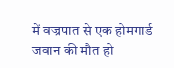में वज्रपात से एक होमगार्ड जवान की मौत हो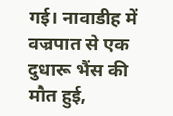गई। नावाडीह में वज्रपात से एक दुधारू भैंस की मौत हुई,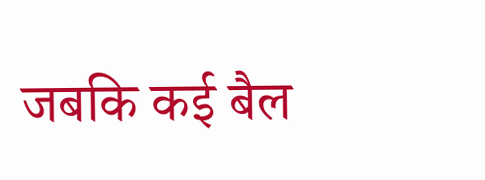जबकि कई बैल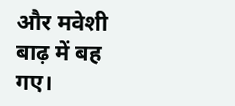और मवेशी बाढ़ में बह गए।